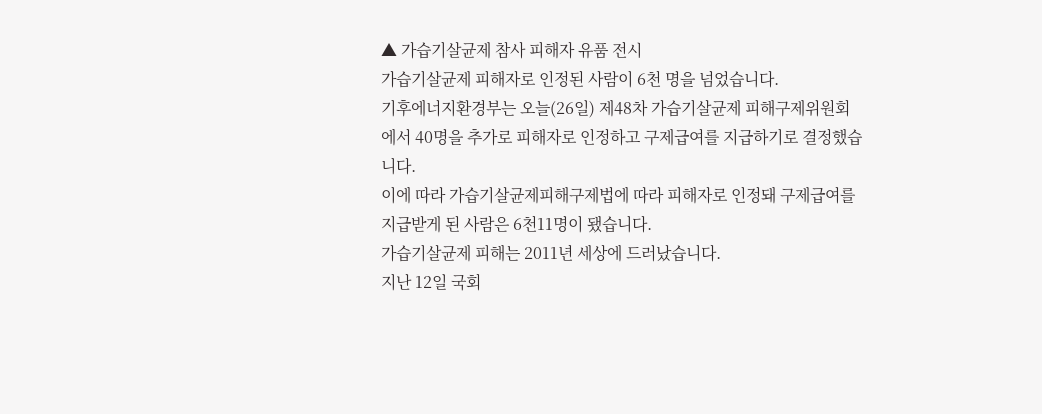▲ 가습기살균제 참사 피해자 유품 전시
가습기살균제 피해자로 인정된 사람이 6천 명을 넘었습니다.
기후에너지환경부는 오늘(26일) 제48차 가습기살균제 피해구제위원회에서 40명을 추가로 피해자로 인정하고 구제급여를 지급하기로 결정했습니다.
이에 따라 가습기살균제피해구제법에 따라 피해자로 인정돼 구제급여를 지급받게 된 사람은 6천11명이 됐습니다.
가습기살균제 피해는 2011년 세상에 드러났습니다.
지난 12일 국회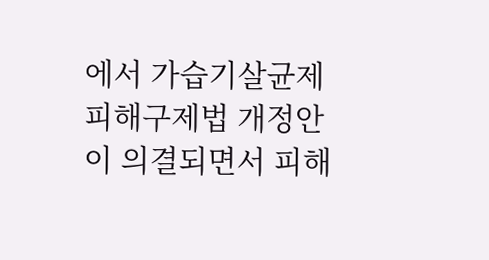에서 가습기살균제피해구제법 개정안이 의결되면서 피해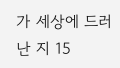가 세상에 드러난 지 15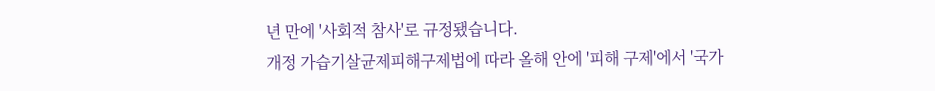년 만에 '사회적 참사'로 규정됐습니다.
개정 가습기살균제피해구제법에 따라 올해 안에 '피해 구제'에서 '국가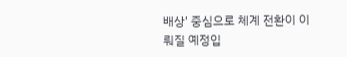배상' 중심으로 체계 전환이 이뤄질 예정입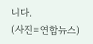니다.
(사진=연합뉴스)